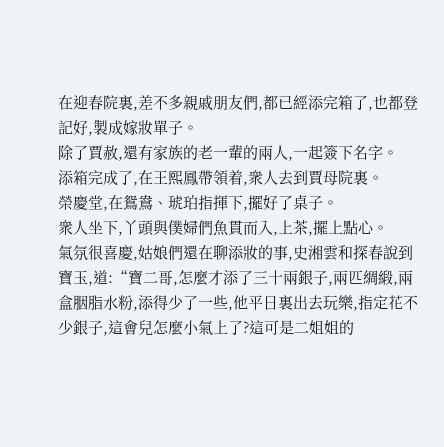在迎春院裏,差不多親戚朋友們,都已經添完箱了,也都登記好,製成嫁妝單子。
除了賈赦,還有家族的老一輩的兩人,一起簽下名字。
添箱完成了,在王熙鳳帶領着,衆人去到賈母院裏。
榮慶堂,在鴛鴦、琥珀指揮下,擺好了桌子。
衆人坐下,丫頭與僕婦們魚貫而入,上茶,擺上點心。
氣氛很喜慶,姑娘們還在聊添妝的事,史湘雲和探春說到寶玉,道:“寶二哥,怎麼才添了三十兩銀子,兩匹綢緞,兩盒胭脂水粉,添得少了一些,他平日裏出去玩樂,指定花不少銀子,這會兒怎麼小氣上了?這可是二姐姐的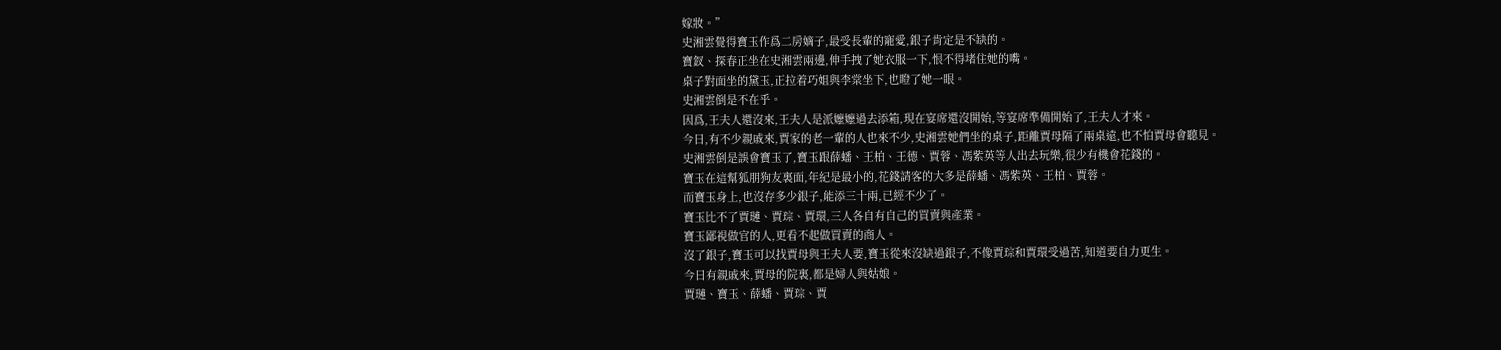嫁妝。”
史湘雲覺得寶玉作爲二房嫡子,最受長輩的寵愛,銀子肯定是不缺的。
寶釵、探春正坐在史湘雲兩邊,伸手拽了她衣服一下,恨不得堵住她的嘴。
桌子對面坐的黛玉,正拉着巧姐與李棠坐下,也瞪了她一眼。
史湘雲倒是不在乎。
因爲,王夫人還沒來,王夫人是派嬤嬤過去添箱,現在宴席還沒開始,等宴席準備開始了,王夫人才來。
今日,有不少親戚來,賈家的老一輩的人也來不少,史湘雲她們坐的桌子,距離賈母隔了兩桌遠,也不怕賈母會聽見。
史湘雲倒是誤會寶玉了,寶玉跟薛蟠、王柏、王德、賈蓉、馮紫英等人出去玩樂,很少有機會花錢的。
寶玉在這幫狐朋狗友裏面,年紀是最小的,花錢請客的大多是薛蟠、馮紫英、王柏、賈蓉。
而寶玉身上,也沒存多少銀子,能添三十兩,已經不少了。
寶玉比不了賈璉、賈琮、賈環,三人各自有自己的買賣與產業。
寶玉鄙視做官的人,更看不起做買賣的商人。
沒了銀子,寶玉可以找賈母與王夫人要,寶玉從來沒缺過銀子,不像賈琮和賈環受過苦,知道要自力更生。
今日有親戚來,賈母的院裏,都是婦人與姑娘。
賈璉、寶玉、薛蟠、賈琮、賈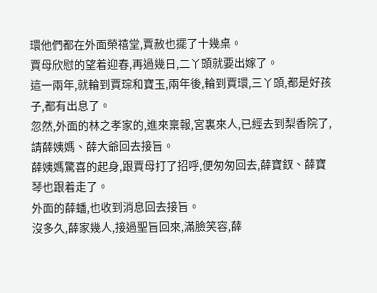環他們都在外面榮禧堂,賈赦也擺了十幾桌。
賈母欣慰的望着迎春,再過幾日,二丫頭就要出嫁了。
這一兩年,就輪到賈琮和寶玉,兩年後,輪到賈環,三丫頭,都是好孩子,都有出息了。
忽然,外面的林之孝家的,進來稟報,宮裏來人,已經去到梨香院了,請薛姨媽、薛大爺回去接旨。
薛姨媽驚喜的起身,跟賈母打了招呼,便匆匆回去,薛寶釵、薛寶琴也跟着走了。
外面的薛蟠,也收到消息回去接旨。
沒多久,薛家幾人,接過聖旨回來,滿臉笑容,薛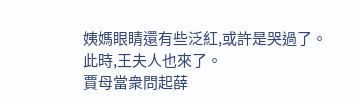姨媽眼睛還有些泛紅,或許是哭過了。
此時,王夫人也來了。
賈母當衆問起薛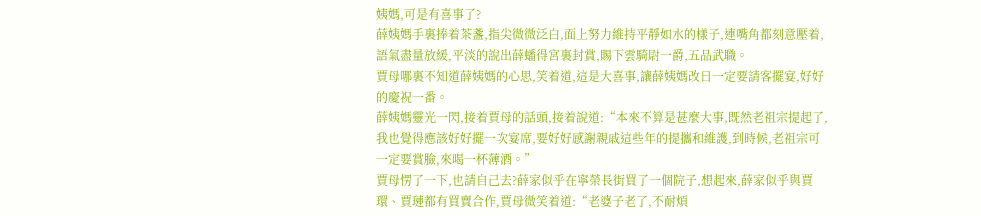姨媽,可是有喜事了?
薛姨媽手裏捧着茶盞,指尖微微泛白,面上努力維持平靜如水的樣子,連嘴角都刻意壓着,語氣盡量放緩,平淡的說出薛蟠得宮裏封賞,賜下雲騎尉一爵,五品武職。
賈母哪裏不知道薛姨媽的心思,笑着道,這是大喜事,讓薛姨媽改日一定要請客擺宴,好好的慶祝一番。
薛姨媽靈光一閃,接着賈母的話頭,接着說道:“本來不算是甚麼大事,既然老祖宗提起了,我也覺得應該好好擺一次宴席,要好好感謝親戚這些年的提攜和維護,到時候,老祖宗可一定要賞臉,來喝一杯薄酒。”
賈母愣了一下,也請自己去?薛家似乎在寧榮長街買了一個院子,想起來,薛家似乎與賈環、賈璉都有買賣合作,賈母微笑着道:“老婆子老了,不耐煩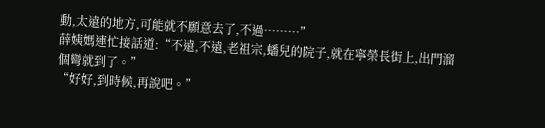動,太遠的地方,可能就不願意去了,不過………”
薛姨媽連忙接話道:“不遠,不遠,老祖宗,蟠兒的院子,就在寧榮長街上,出門溜個彎就到了。”
“好好,到時候,再說吧。”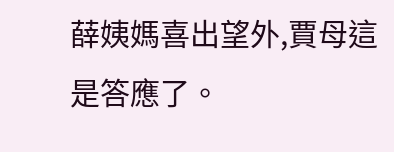薛姨媽喜出望外,賈母這是答應了。